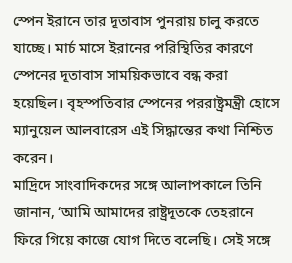স্পেন ইরানে তার দূতাবাস পুনরায় চালু করতে যাচ্ছে। মার্চ মাসে ইরানের পরিস্থিতির কারণে স্পেনের দূতাবাস সাময়িকভাবে বন্ধ করা হয়েছিল। বৃহস্পতিবার স্পেনের পররাষ্ট্রমন্ত্রী হোসে ম্যানুয়েল আলবারেস এই সিদ্ধান্তের কথা নিশ্চিত করেন।
মাদ্রিদে সাংবাদিকদের সঙ্গে আলাপকালে তিনি জানান, ‘আমি আমাদের রাষ্ট্রদূতকে তেহরানে ফিরে গিয়ে কাজে যোগ দিতে বলেছি। সেই সঙ্গে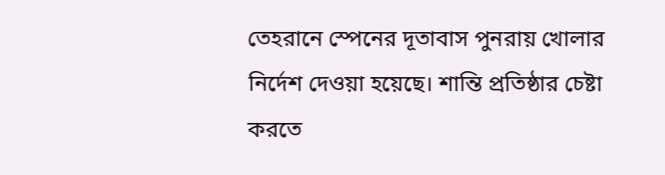তেহরানে স্পেনের দূতাবাস পুনরায় খোলার নির্দেশ দেওয়া হয়েছে। শান্তি প্রতিষ্ঠার চেষ্টা করতে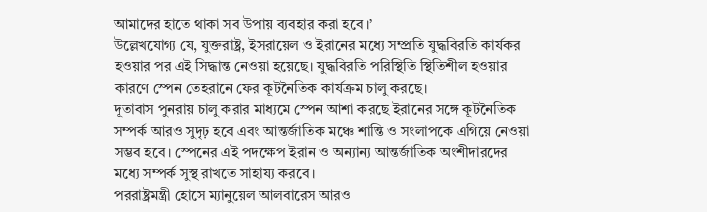আমাদের হাতে থাকা সব উপায় ব্যবহার করা হবে।’
উল্লেখযোগ্য যে, যুক্তরাষ্ট্র, ইসরায়েল ও ইরানের মধ্যে সম্প্রতি যুদ্ধবিরতি কার্যকর হওয়ার পর এই সিদ্ধান্ত নেওয়া হয়েছে। যুদ্ধবিরতি পরিস্থিতি স্থিতিশীল হওয়ার কারণে স্পেন তেহরানে ফের কূটনৈতিক কার্যক্রম চালু করছে।
দূতাবাস পুনরায় চালু করার মাধ্যমে স্পেন আশা করছে ইরানের সঙ্গে কূটনৈতিক সম্পর্ক আরও সুদৃঢ় হবে এবং আন্তর্জাতিক মঞ্চে শান্তি ও সংলাপকে এগিয়ে নেওয়া সম্ভব হবে। স্পেনের এই পদক্ষেপ ইরান ও অন্যান্য আন্তর্জাতিক অংশীদারদের মধ্যে সম্পর্ক সুস্থ রাখতে সাহায্য করবে।
পররাষ্ট্রমন্ত্রী হোসে ম্যানুয়েল আলবারেস আরও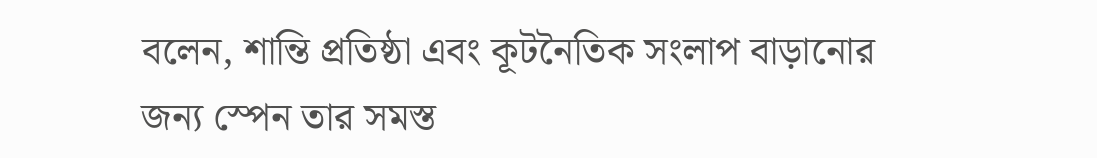বলেন, শান্তি প্রতিষ্ঠা এবং কূটনৈতিক সংলাপ বাড়ানোর জন্য স্পেন তার সমস্ত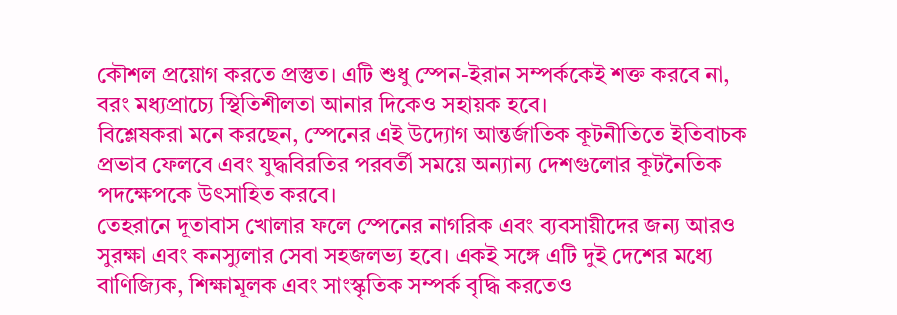কৌশল প্রয়োগ করতে প্রস্তুত। এটি শুধু স্পেন-ইরান সম্পর্ককেই শক্ত করবে না, বরং মধ্যপ্রাচ্যে স্থিতিশীলতা আনার দিকেও সহায়ক হবে।
বিশ্লেষকরা মনে করছেন, স্পেনের এই উদ্যোগ আন্তর্জাতিক কূটনীতিতে ইতিবাচক প্রভাব ফেলবে এবং যুদ্ধবিরতির পরবর্তী সময়ে অন্যান্য দেশগুলোর কূটনৈতিক পদক্ষেপকে উৎসাহিত করবে।
তেহরানে দূতাবাস খোলার ফলে স্পেনের নাগরিক এবং ব্যবসায়ীদের জন্য আরও সুরক্ষা এবং কনস্যুলার সেবা সহজলভ্য হবে। একই সঙ্গে এটি দুই দেশের মধ্যে বাণিজ্যিক, শিক্ষামূলক এবং সাংস্কৃতিক সম্পর্ক বৃদ্ধি করতেও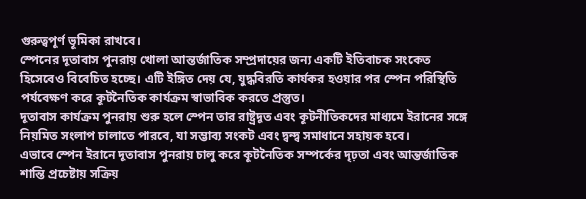গুরুত্বপূর্ণ ভূমিকা রাখবে।
স্পেনের দূতাবাস পুনরায় খোলা আন্তর্জাতিক সম্প্রদায়ের জন্য একটি ইতিবাচক সংকেত হিসেবেও বিবেচিত হচ্ছে। এটি ইঙ্গিত দেয় যে, যুদ্ধবিরতি কার্যকর হওয়ার পর স্পেন পরিস্থিতি পর্যবেক্ষণ করে কূটনৈতিক কার্যক্রম স্বাভাবিক করতে প্রস্তুত।
দূতাবাস কার্যক্রম পুনরায় শুরু হলে স্পেন তার রাষ্ট্রদূত এবং কূটনীতিকদের মাধ্যমে ইরানের সঙ্গে নিয়মিত সংলাপ চালাতে পারবে, যা সম্ভাব্য সংকট এবং দ্বন্দ্ব সমাধানে সহায়ক হবে।
এভাবে স্পেন ইরানে দূতাবাস পুনরায় চালু করে কূটনৈতিক সম্পর্কের দৃঢ়তা এবং আন্তর্জাতিক শান্তি প্রচেষ্টায় সক্রিয়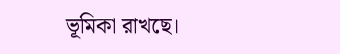ভূমিকা রাখছে।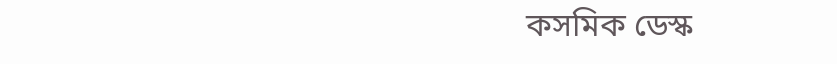কসমিক ডেস্ক